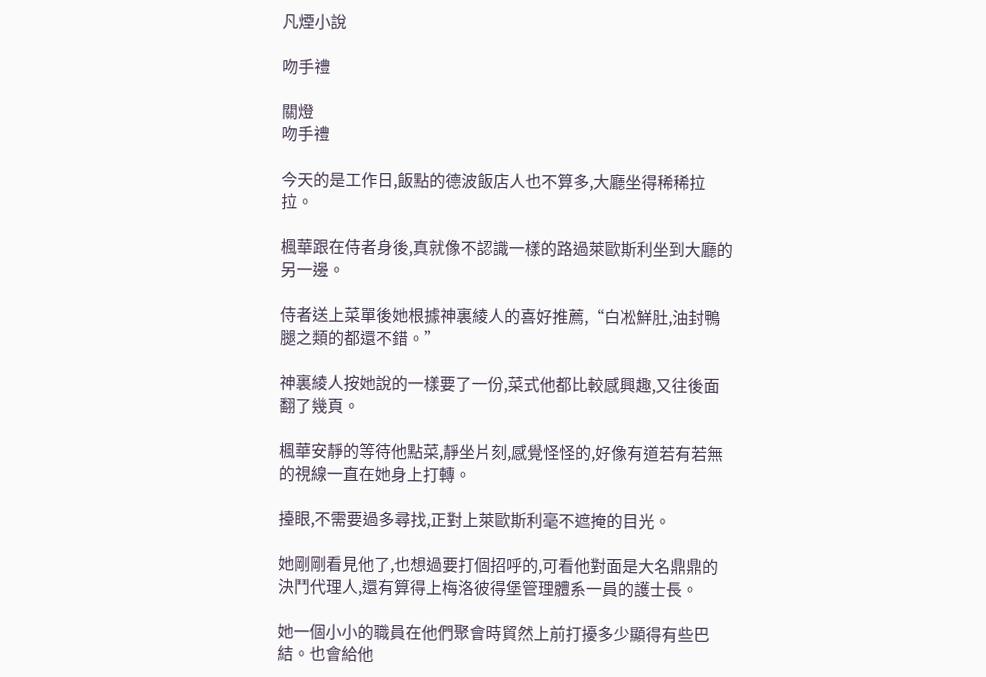凡煙小說

吻手禮

關燈
吻手禮

今天的是工作日,飯點的德波飯店人也不算多,大廳坐得稀稀拉拉。

楓華跟在侍者身後,真就像不認識一樣的路過萊歐斯利坐到大廳的另一邊。

侍者送上菜單後她根據神裏綾人的喜好推薦,“白凇鮮肚,油封鴨腿之類的都還不錯。”

神裏綾人按她說的一樣要了一份,菜式他都比較感興趣,又往後面翻了幾頁。

楓華安靜的等待他點菜,靜坐片刻,感覺怪怪的,好像有道若有若無的視線一直在她身上打轉。

擡眼,不需要過多尋找,正對上萊歐斯利毫不遮掩的目光。

她剛剛看見他了,也想過要打個招呼的,可看他對面是大名鼎鼎的決鬥代理人,還有算得上梅洛彼得堡管理體系一員的護士長。

她一個小小的職員在他們聚會時貿然上前打擾多少顯得有些巴結。也會給他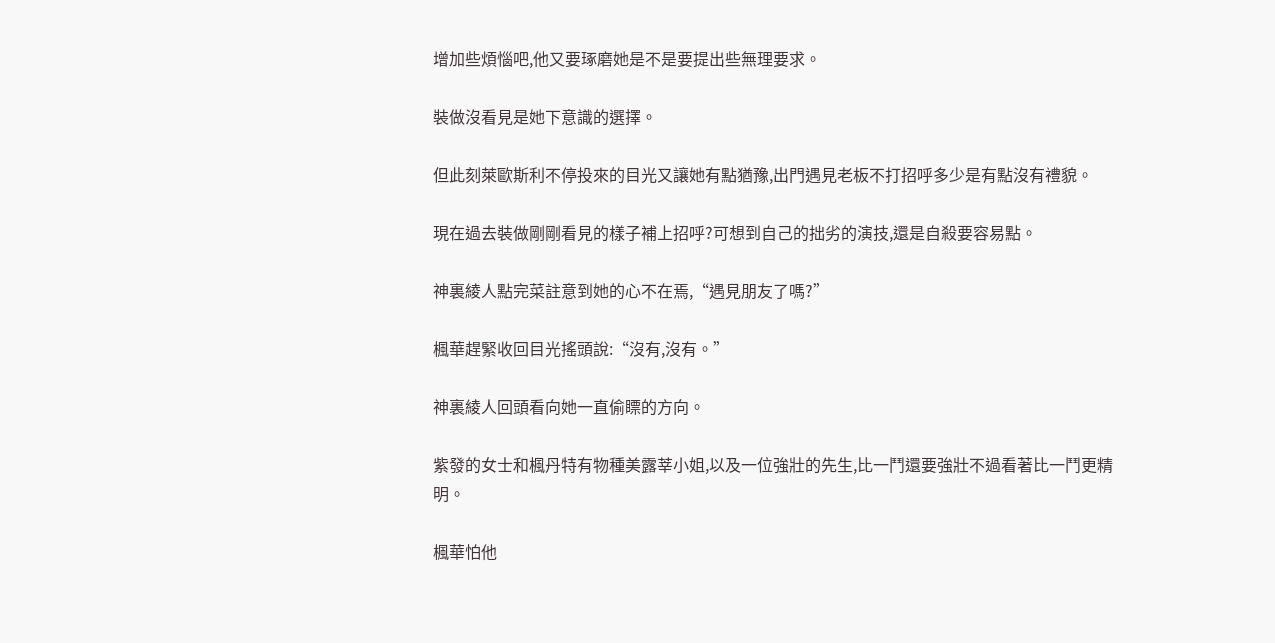增加些煩惱吧,他又要琢磨她是不是要提出些無理要求。

裝做沒看見是她下意識的選擇。

但此刻萊歐斯利不停投來的目光又讓她有點猶豫,出門遇見老板不打招呼多少是有點沒有禮貌。

現在過去裝做剛剛看見的樣子補上招呼?可想到自己的拙劣的演技,還是自殺要容易點。

神裏綾人點完菜註意到她的心不在焉,“遇見朋友了嗎?”

楓華趕緊收回目光搖頭說:“沒有,沒有。”

神裏綾人回頭看向她一直偷瞟的方向。

紫發的女士和楓丹特有物種美露莘小姐,以及一位強壯的先生,比一鬥還要強壯不過看著比一鬥更精明。

楓華怕他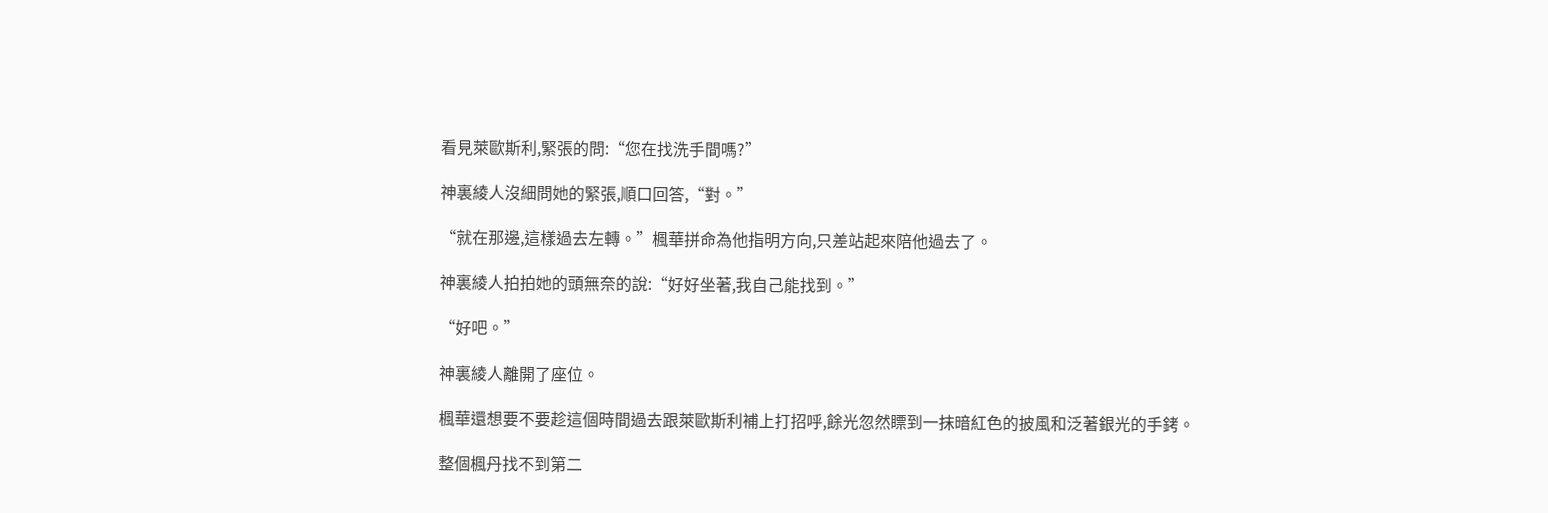看見萊歐斯利,緊張的問:“您在找洗手間嗎?”

神裏綾人沒細問她的緊張,順口回答,“對。”

“就在那邊,這樣過去左轉。”楓華拼命為他指明方向,只差站起來陪他過去了。

神裏綾人拍拍她的頭無奈的說:“好好坐著,我自己能找到。”

“好吧。”

神裏綾人離開了座位。

楓華還想要不要趁這個時間過去跟萊歐斯利補上打招呼,餘光忽然瞟到一抹暗紅色的披風和泛著銀光的手銬。

整個楓丹找不到第二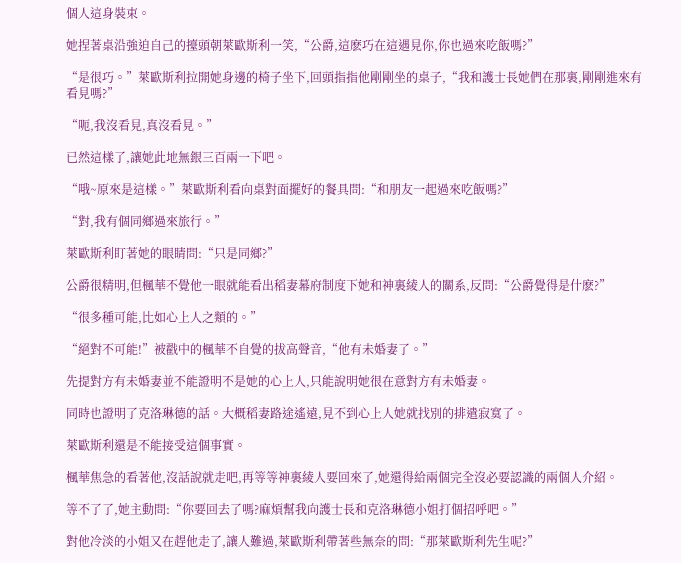個人這身裝束。

她捏著桌沿強迫自己的擡頭朝萊歐斯利一笑,“公爵,這麽巧在這遇見你,你也過來吃飯嗎?”

“是很巧。”萊歐斯利拉開她身邊的椅子坐下,回頭指指他剛剛坐的桌子,“我和護士長她們在那裏,剛剛進來有看見嗎?”

“呃,我沒看見,真沒看見。”

已然這樣了,讓她此地無銀三百兩一下吧。

“哦~原來是這樣。”萊歐斯利看向桌對面擺好的餐具問:“和朋友一起過來吃飯嗎?”

“對,我有個同鄉過來旅行。”

萊歐斯利盯著她的眼睛問:“只是同鄉?”

公爵很精明,但楓華不覺他一眼就能看出稻妻幕府制度下她和神裏綾人的關系,反問:“公爵覺得是什麽?”

“很多種可能,比如心上人之類的。”

“絕對不可能!”被戳中的楓華不自覺的拔高聲音,“他有未婚妻了。”

先提對方有未婚妻並不能證明不是她的心上人,只能說明她很在意對方有未婚妻。

同時也證明了克洛琳德的話。大概稻妻路途遙遠,見不到心上人她就找別的排遣寂寞了。

萊歐斯利還是不能接受這個事實。

楓華焦急的看著他,沒話說就走吧,再等等神裏綾人要回來了,她還得給兩個完全沒必要認識的兩個人介紹。

等不了了,她主動問:“你要回去了嗎?麻煩幫我向護士長和克洛琳德小姐打個招呼吧。”

對他冷淡的小姐又在趕他走了,讓人難過,萊歐斯利帶著些無奈的問:“那萊歐斯利先生呢?”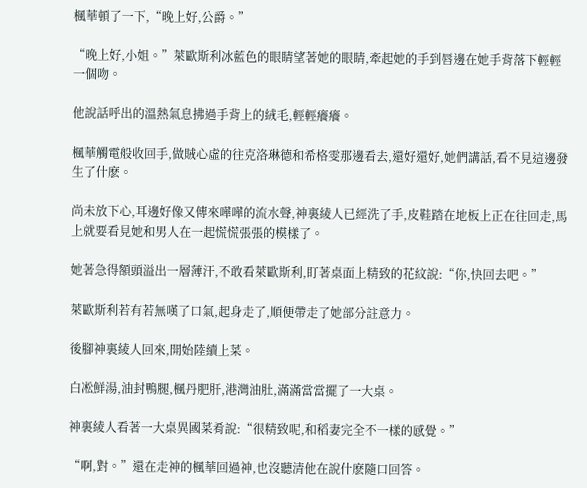楓華頓了一下,“晚上好,公爵。”

“晚上好,小姐。”萊歐斯利冰藍色的眼睛望著她的眼睛,牽起她的手到唇邊在她手背落下輕輕一個吻。

他說話呼出的溫熱氣息拂過手背上的絨毛,輕輕癢癢。

楓華觸電般收回手,做賊心虛的往克洛琳德和希格雯那邊看去,還好還好,她們講話,看不見這邊發生了什麽。

尚未放下心,耳邊好像又傳來嘩嘩的流水聲,神裏綾人已經洗了手,皮鞋踏在地板上正在往回走,馬上就要看見她和男人在一起慌慌張張的模樣了。

她著急得額頭溢出一層薄汗,不敢看萊歐斯利,盯著桌面上精致的花紋說:“你,快回去吧。”

萊歐斯利若有若無嘆了口氣,起身走了,順便帶走了她部分註意力。

後腳神裏綾人回來,開始陸續上菜。

白凇鮮湯,油封鴨腿,楓丹肥肝,港灣油肚,滿滿當當擺了一大桌。

神裏綾人看著一大桌異國菜肴說:“很精致呢,和稻妻完全不一樣的感覺。”

“啊,對。”還在走神的楓華回過神,也沒聽清他在說什麽隨口回答。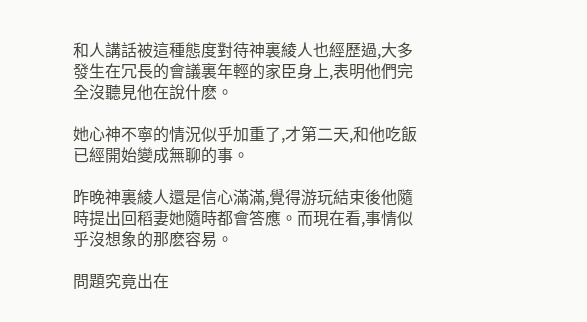和人講話被這種態度對待神裏綾人也經歷過,大多發生在冗長的會議裏年輕的家臣身上,表明他們完全沒聽見他在說什麽。

她心神不寧的情況似乎加重了,才第二天,和他吃飯已經開始變成無聊的事。

昨晚神裏綾人還是信心滿滿,覺得游玩結束後他隨時提出回稻妻她隨時都會答應。而現在看,事情似乎沒想象的那麽容易。

問題究竟出在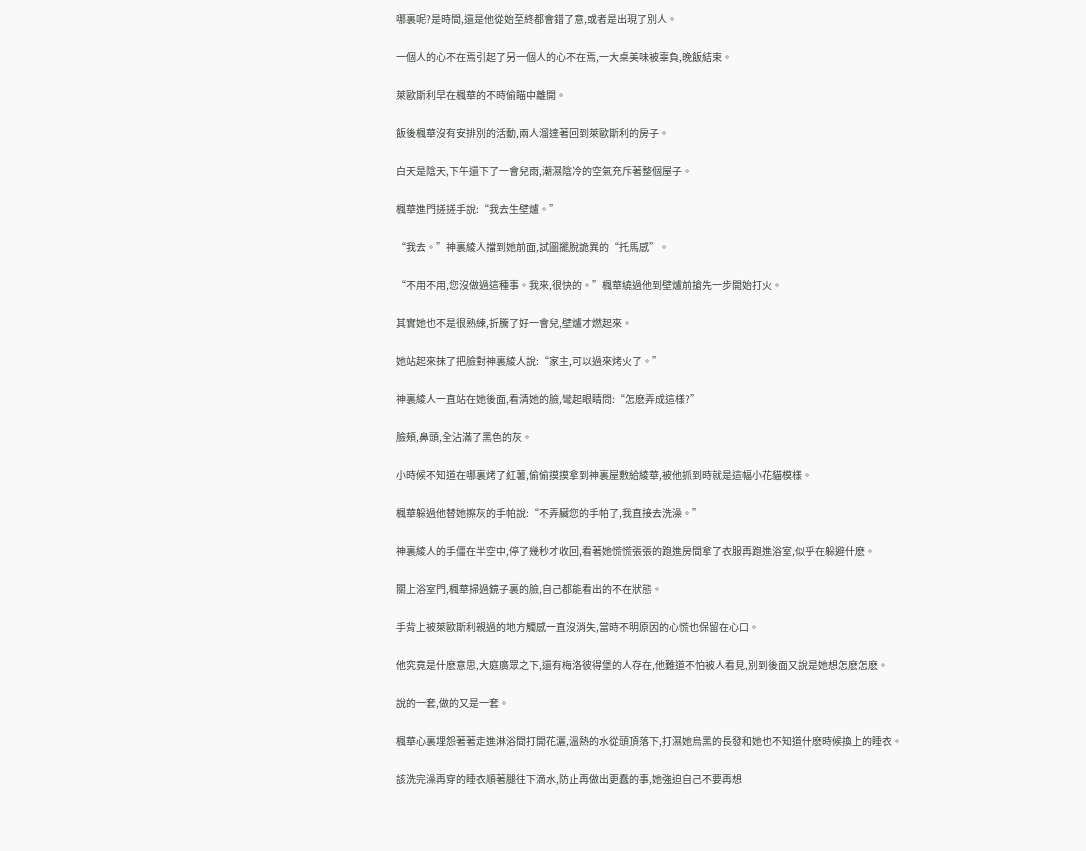哪裏呢?是時間,還是他從始至終都會錯了意,或者是出現了別人。

一個人的心不在焉引起了另一個人的心不在焉,一大桌美味被辜負,晚飯結束。

萊歐斯利早在楓華的不時偷瞄中離開。

飯後楓華沒有安排別的活動,兩人溜達著回到萊歐斯利的房子。

白天是陰天,下午還下了一會兒雨,潮濕陰冷的空氣充斥著整個屋子。

楓華進門搓搓手說:“我去生壁爐。”

“我去。”神裏綾人擋到她前面,試圖擺脫詭異的“托馬感”。

“不用不用,您沒做過這種事。我來,很快的。”楓華繞過他到壁爐前搶先一步開始打火。

其實她也不是很熟練,折騰了好一會兒,壁爐才燃起來。

她站起來抹了把臉對神裏綾人說:“家主,可以過來烤火了。”

神裏綾人一直站在她後面,看清她的臉,彎起眼睛問:“怎麽弄成這樣?”

臉頰,鼻頭,全沾滿了黑色的灰。

小時候不知道在哪裏烤了紅薯,偷偷摸摸拿到神裏屋敷給綾華,被他抓到時就是這幅小花貓模樣。

楓華躲過他替她擦灰的手帕說:“不弄臟您的手帕了,我直接去洗澡。”

神裏綾人的手僵在半空中,停了幾秒才收回,看著她慌慌張張的跑進房間拿了衣服再跑進浴室,似乎在躲避什麽。

關上浴室門,楓華掃過鏡子裏的臉,自己都能看出的不在狀態。

手背上被萊歐斯利親過的地方觸感一直沒消失,當時不明原因的心慌也保留在心口。

他究竟是什麽意思,大庭廣眾之下,還有梅洛彼得堡的人存在,他難道不怕被人看見,別到後面又說是她想怎麽怎麽。

說的一套,做的又是一套。

楓華心裏埋怨著著走進淋浴間打開花灑,溫熱的水從頭頂落下,打濕她烏黑的長發和她也不知道什麽時候換上的睡衣。

該洗完澡再穿的睡衣順著腿往下滴水,防止再做出更蠢的事,她強迫自己不要再想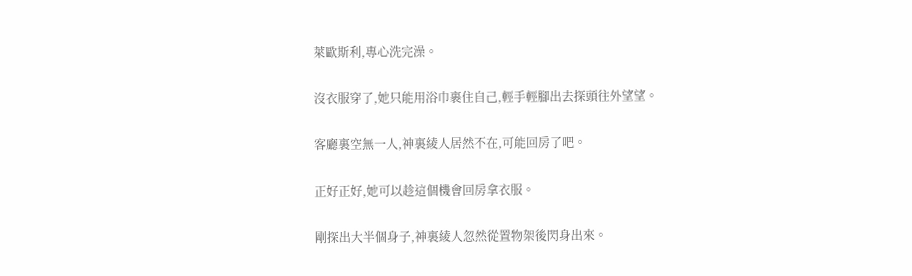萊歐斯利,專心洗完澡。

沒衣服穿了,她只能用浴巾裹住自己,輕手輕腳出去探頭往外望望。

客廳裏空無一人,神裏綾人居然不在,可能回房了吧。

正好正好,她可以趁這個機會回房拿衣服。

剛探出大半個身子,神裏綾人忽然從置物架後閃身出來。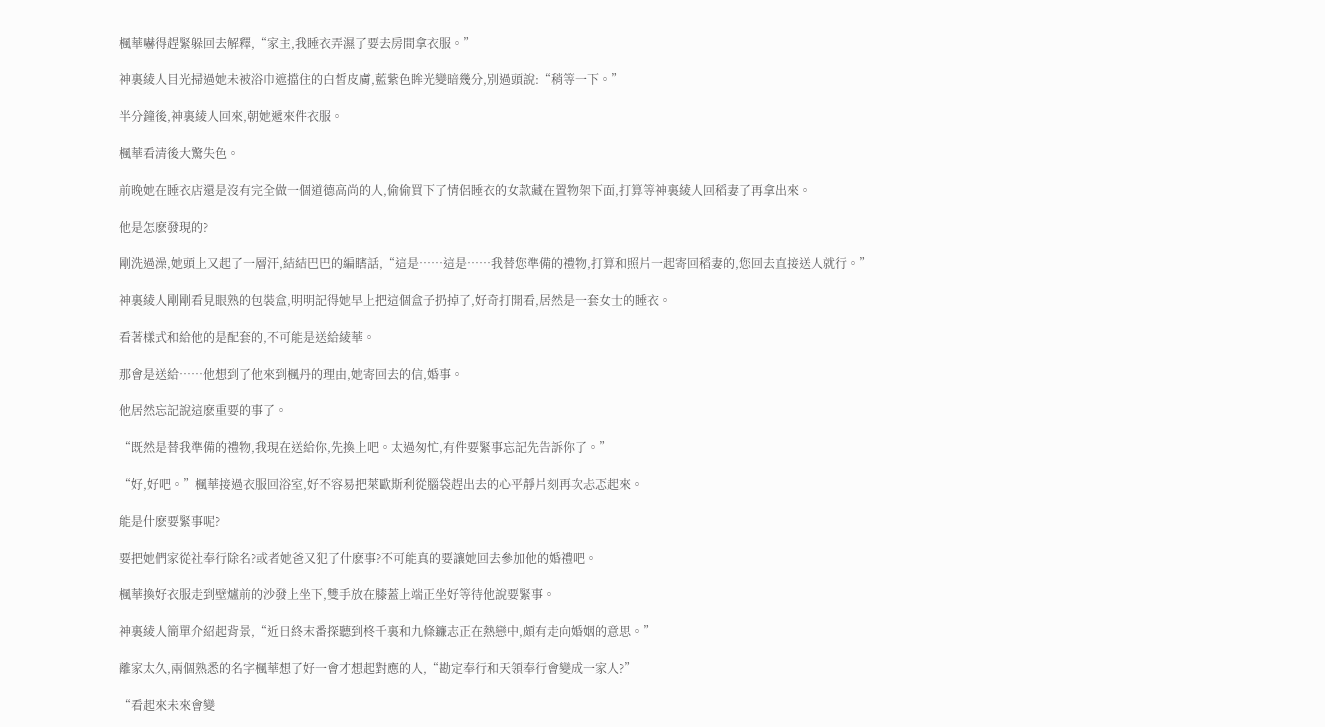楓華嚇得趕緊躲回去解釋,“家主,我睡衣弄濕了要去房間拿衣服。”

神裏綾人目光掃過她未被浴巾遮擋住的白皙皮膚,藍紫色眸光變暗幾分,別過頭說:“稍等一下。”

半分鐘後,神裏綾人回來,朝她遞來件衣服。

楓華看清後大驚失色。

前晚她在睡衣店還是沒有完全做一個道德高尚的人,偷偷買下了情侶睡衣的女款藏在置物架下面,打算等神裏綾人回稻妻了再拿出來。

他是怎麽發現的?

剛洗過澡,她頭上又起了一層汗,結結巴巴的編瞎話,“這是……這是……我替您準備的禮物,打算和照片一起寄回稻妻的,您回去直接送人就行。”

神裏綾人剛剛看見眼熟的包裝盒,明明記得她早上把這個盒子扔掉了,好奇打開看,居然是一套女士的睡衣。

看著樣式和給他的是配套的,不可能是送給綾華。

那會是送給……他想到了他來到楓丹的理由,她寄回去的信,婚事。

他居然忘記說這麽重要的事了。

“既然是替我準備的禮物,我現在送給你,先換上吧。太過匆忙,有件要緊事忘記先告訴你了。”

“好,好吧。”楓華接過衣服回浴室,好不容易把萊歐斯利從腦袋趕出去的心平靜片刻再次忐忑起來。

能是什麽要緊事呢?

要把她們家從社奉行除名?或者她爸又犯了什麽事?不可能真的要讓她回去參加他的婚禮吧。

楓華換好衣服走到壁爐前的沙發上坐下,雙手放在膝蓋上端正坐好等待他說要緊事。

神裏綾人簡單介紹起背景,“近日終末番探聽到柊千裏和九條鐮志正在熱戀中,頗有走向婚姻的意思。”

離家太久,兩個熟悉的名字楓華想了好一會才想起對應的人,“勘定奉行和天領奉行會變成一家人?”

“看起來未來會變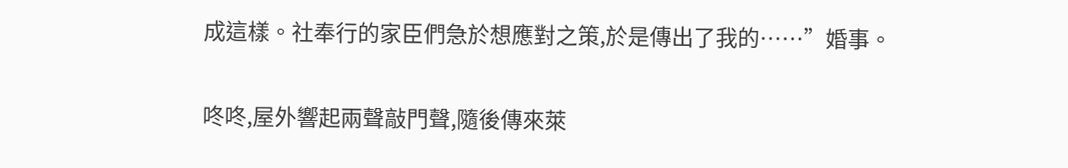成這樣。社奉行的家臣們急於想應對之策,於是傳出了我的……”婚事。

咚咚,屋外響起兩聲敲門聲,隨後傳來萊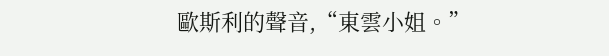歐斯利的聲音,“東雲小姐。”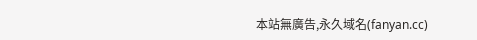本站無廣告,永久域名(fanyan.cc)